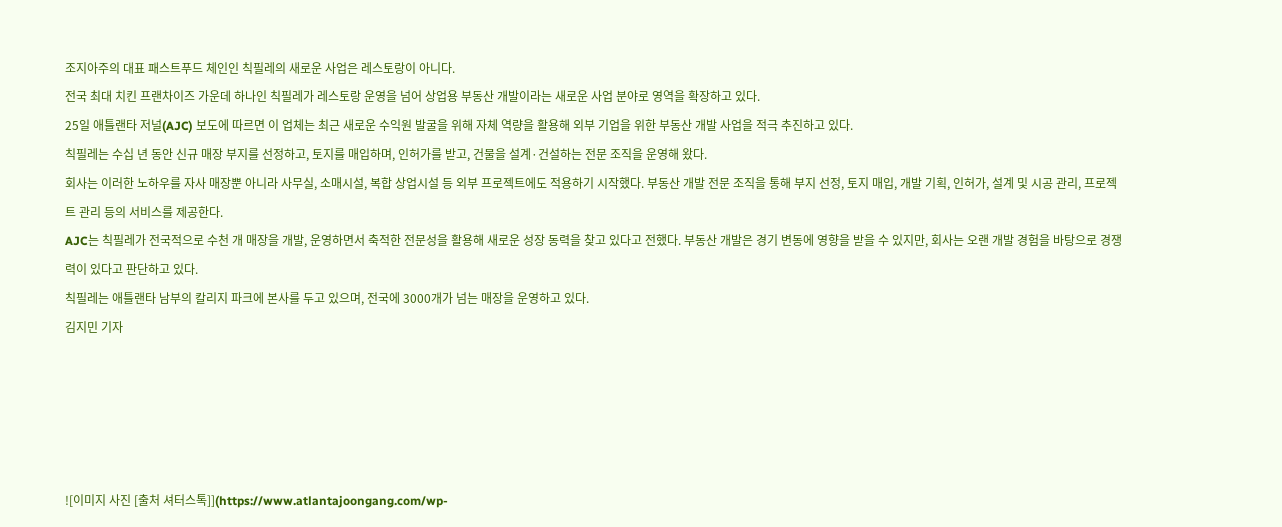조지아주의 대표 패스트푸드 체인인 칙필레의 새로운 사업은 레스토랑이 아니다.
전국 최대 치킨 프랜차이즈 가운데 하나인 칙필레가 레스토랑 운영을 넘어 상업용 부동산 개발이라는 새로운 사업 분야로 영역을 확장하고 있다.
25일 애틀랜타 저널(AJC) 보도에 따르면 이 업체는 최근 새로운 수익원 발굴을 위해 자체 역량을 활용해 외부 기업을 위한 부동산 개발 사업을 적극 추진하고 있다.
칙필레는 수십 년 동안 신규 매장 부지를 선정하고, 토지를 매입하며, 인허가를 받고, 건물을 설계·건설하는 전문 조직을 운영해 왔다.
회사는 이러한 노하우를 자사 매장뿐 아니라 사무실, 소매시설, 복합 상업시설 등 외부 프로젝트에도 적용하기 시작했다. 부동산 개발 전문 조직을 통해 부지 선정, 토지 매입, 개발 기획, 인허가, 설계 및 시공 관리, 프로젝트 관리 등의 서비스를 제공한다.
AJC는 칙필레가 전국적으로 수천 개 매장을 개발, 운영하면서 축적한 전문성을 활용해 새로운 성장 동력을 찾고 있다고 전했다. 부동산 개발은 경기 변동에 영향을 받을 수 있지만, 회사는 오랜 개발 경험을 바탕으로 경쟁력이 있다고 판단하고 있다.
칙필레는 애틀랜타 남부의 칼리지 파크에 본사를 두고 있으며, 전국에 3000개가 넘는 매장을 운영하고 있다.
김지민 기자





![이미지 사진 [출처 셔터스톡]](https://www.atlantajoongang.com/wp-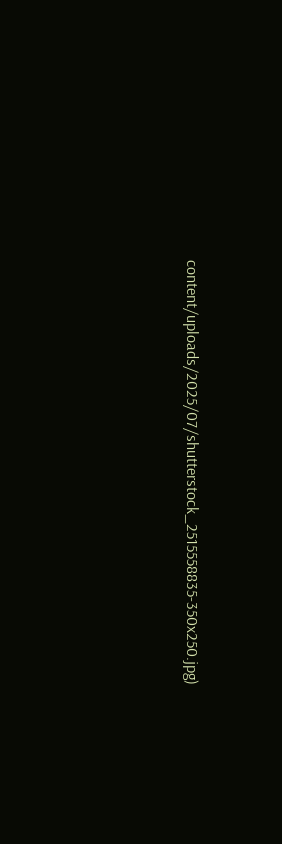content/uploads/2025/07/shutterstock_2515558835-350x250.jpg)